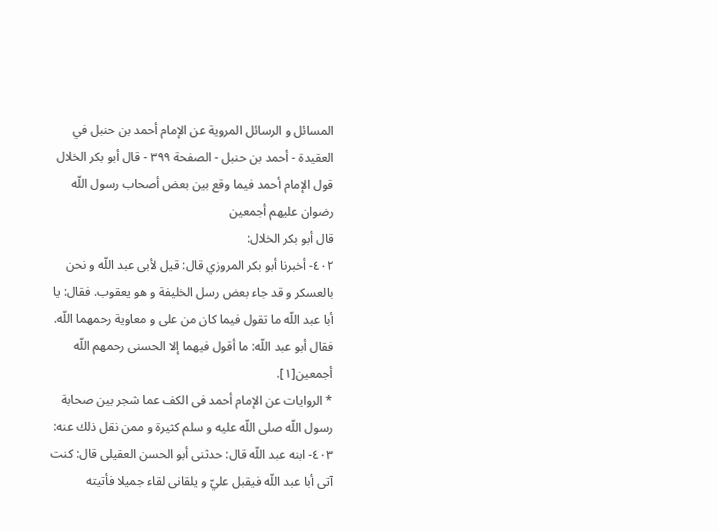المسائل و الرسائل المروية عن الإمام أحمد بن حنبل في العقيدة - أحمد بن حنبل - الصفحة ٣٩٩ - قال أبو بكر الخلال
قول الإمام أحمد فيما وقع بين بعض أصحاب رسول اللّه رضوان عليهم أجمعين
قال أبو بكر الخلال:
٤٠٢- أخبرنا أبو بكر المروزي قال: قيل لأبى عبد اللّه و نحن بالعسكر و قد جاء بعض رسل الخليفة و هو يعقوب. فقال: يا أبا عبد اللّه ما تقول فيما كان من على و معاوية رحمهما اللّه. فقال أبو عبد اللّه: ما أقول فيهما إلا الحسنى رحمهم اللّه أجمعين[١].
* الروايات عن الإمام أحمد فى الكف عما شجر بين صحابة رسول اللّه صلى اللّه عليه و سلم كثيرة و ممن نقل ذلك عنه:
٤٠٣- ابنه عبد اللّه قال: حدثنى أبو الحسن العقيلى قال: كنت آتى أبا عبد اللّه فيقبل عليّ و يلقانى لقاء جميلا فأتيته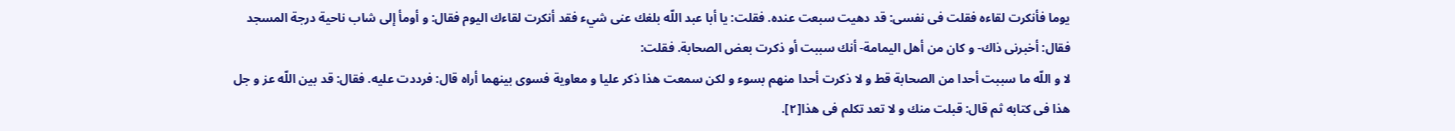يوما فأنكرت لقاءه فقلت فى نفسى: قد دهيت سبعت عنده. فقلت: يا أبا عبد اللّه بلغك عنى شيء فقد أنكرت لقاءك اليوم فقال: و أومأ إلى شاب ناحية درجة المسجد فقال: أخبرنى ذاك- و كان من أهل اليمامة- أنك سببت أو ذكرت بعض الصحابة. فقلت:
لا و اللّه ما سببت أحدا من الصحابة قط و لا ذكرت أحدا منهم بسوء و لكن سمعت هذا ذكر عليا و معاوية فسوى بينهما أراه قال: فرددت عليه. فقال: قد بين اللّه عز و جل هذا فى كتابه ثم قال: قبلت منك و لا تعد تكلم فى هذا[٢].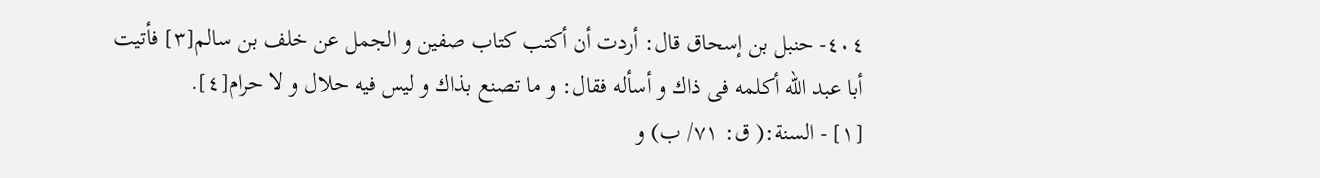٤٠٤- حنبل بن إسحاق قال: أردت أن أكتب كتاب صفين و الجمل عن خلف بن سالم[٣] فأتيت أبا عبد اللّه أكلمه فى ذاك و أسأله فقال: و ما تصنع بذاك و ليس فيه حلال و لا حرام[٤].
[١] - السنة:( ق: ٧١/ ب) و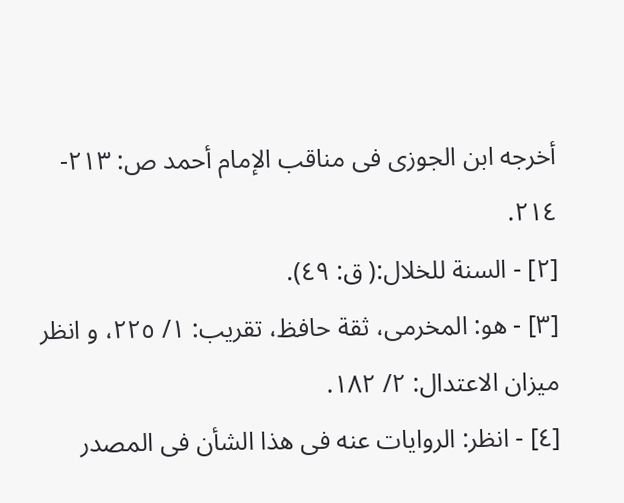أخرجه ابن الجوزى فى مناقب الإمام أحمد ص: ٢١٣- ٢١٤.
[٢] - السنة للخلال:( ق: ٤٩).
[٣] - هو: المخرمى، ثقة حافظ، تقريب: ١/ ٢٢٥، و انظر ميزان الاعتدال: ٢/ ١٨٢.
[٤] - انظر: الروايات عنه فى هذا الشأن فى المصدر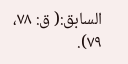السابق:( ق: ٧٨، ٧٩).